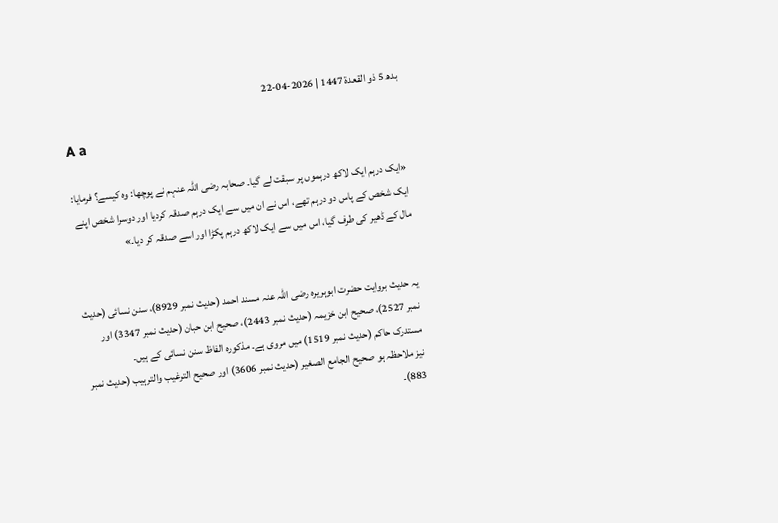بدھ 5 ذو القعدة 1447 | 2026-04-22

A a

«ایک درہم ایک لاکھ درہموں پر سبقت لے گیا۔ صحابہ رضی اللہ عنہم نے پوچھا: وہ کیسے؟ فرمایا: ایک شخص کے پاس دو درہم تھے، اس نے ان میں سے ایک درہم صدقہ کردیا اور دوسرا شخص اپنے مال کے ڈھیر کی طرف گیا، اس میں سے ایک لاکھ درہم پکڑا اور اسے صدقہ کر دیا۔»


یہ حدیث بروایت حضرت ابوہریرہ رضی اللہ عنہ مسند احمد (حدیث نمبر 8929)، سنن نسائی (حدیث نمبر 2527)، صحیح ابن خزیمہ (حدیث نمبر 2443)، صحیح ابن حبان (حدیث نمبر 3347) اور مستدرک حاکم (حدیث نمبر 1519) میں مروی ہے۔ مذکورہ الفاظ سنن نسائی کے ہیں۔
نیز ملاحظہ ہو صحیح الجامع الصغیر (حدیث نمبر 3606) اور صحیح الترغیب والترہیب (حدیث نمبر 883)۔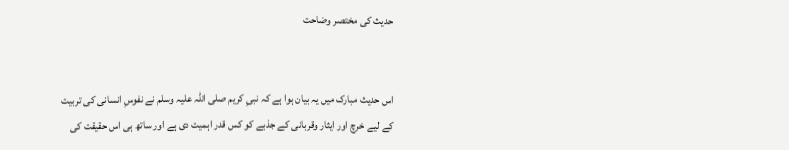حدیث کی مختصر وضاحت


اس حدیث مبارک میں یہ بیان ہوا ہے کہ نبیِ کریم صلی اللہ علیہ وسلم نے نفوسِ انسانی کی تربیت کے لیے خرچ اور ایثار وقربانی کے جذبے کو کس قدر اہمیت دی ہے اور ساتھ ہی اس حقیقت کی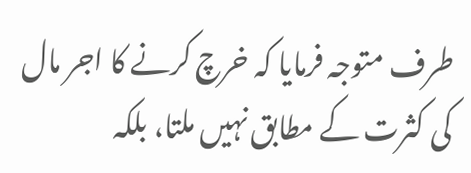طرف متوجہ فرمایا کہ خرچ کرنے کا اجر مال کی کثرت کے مطابق نہیں ملتا، بلکہ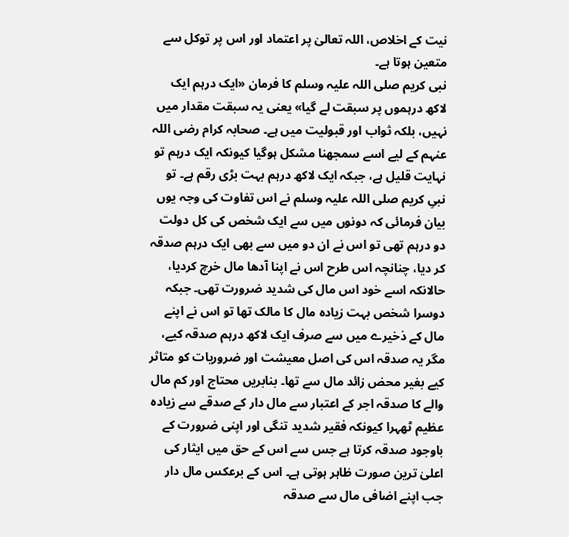نیت کے اخلاص، اللہ تعالیٰ پر اعتماد اور اس پر توکل سے متعین ہوتا ہے۔
نبی کریم صلی اللہ علیہ وسلم کا فرمان «ایک درہم ایک لاکھ درہموں پر سبقت لے گیا» یعنی یہ سبقت مقدار میں نہیں، بلکہ ثواب اور قبولیت میں ہے۔ صحابہ کرام رضی اللہ عنہم کے لیے اسے سمجھنا مشکل ہوگیا کیونکہ ایک درہم تو نہایت قلیل ہے، جبکہ ایک لاکھ درہم بہت بڑی رقم ہے۔ تو نبیِ کریم صلی اللہ علیہ وسلم نے اس تفاوت کی وجہ یوں بیان فرمائی کہ دونوں میں سے ایک شخص کی کل دولت دو درہم تھی تو اس نے ان دو میں سے بھی ایک درہم صدقہ کر دیا، چنانچہ اس طرح اس نے اپنا آدھا مال خرچ کردیا، حالانکہ اسے خود اس مال کی شدید ضرورت تھی۔ جبکہ دوسرا شخص بہت زیادہ مال کا مالک تھا تو اس نے اپنے مال کے ذخیرے میں سے صرف ایک لاکھ درہم صدقہ کیے، مگر یہ صدقہ اس کی اصل معیشت اور ضروریات کو متاثر کیے بغیر محض زائد مال سے تھا۔ بنابریں محتاج اور کم مال والے کا صدقہ اجر کے اعتبار سے مال دار کے صدقے سے زیادہ عظیم ٹھہرا کیونکہ فقیر شدید تنگی اور اپنی ضرورت کے باوجود صدقہ کرتا ہے جس سے اس کے حق میں ایثار کی اعلیٰ ترین صورت ظاہر ہوتی ہے۔ اس کے برعکس مال دار جب اپنے اضافی مال سے صدقہ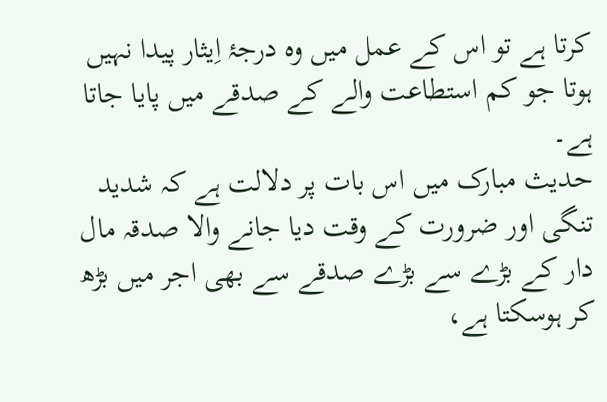کرتا ہے تو اس کے عمل میں وہ درجۂ اِیثار پیدا نہیں ہوتا جو کم استطاعت والے کے صدقے میں پایا جاتا ہے۔
حدیث مبارک میں اس بات پر دلالت ہے کہ شدید تنگی اور ضرورت کے وقت دیا جانے والا صدقہ مال دار کے بڑے سے بڑے صدقے سے بھی اجر میں بڑھ کر ہوسکتا ہے،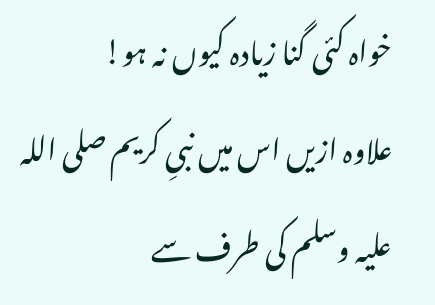خواہ کئی گنا زیادہ کیوں نہ ہو!
علاوہ ازیں اس میں نبیِ کریم صلی اللہ علیہ وسلم کی طرف سے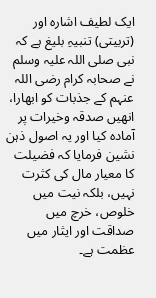ایک لطیف اشارہ اور (تربیتی) تنبیہِ بلیغ ہے کہ نبی صلی اللہ علیہ وسلم نے صحابہ کرام رضی اللہ عنہم کے جذبات کو ابھارا، انھیں صدقہ وخیرات پر آمادہ کیا اور یہ اصول ذہن نشین فرمایا کہ فضیلت کا معیار مال کی کثرت نہیں، بلکہ نیت میں خلوص، خرچ میں صداقت اور ایثار میں عظمت ہے۔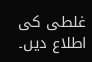غلطی کی اطلاع دیں۔